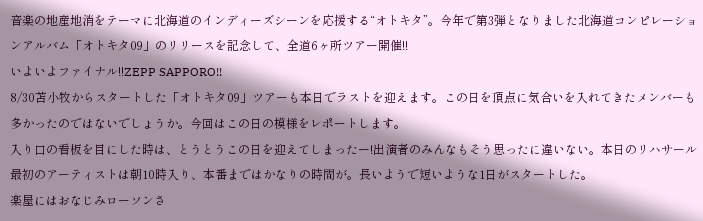音楽の地産地消をテーマに北海道のインディーズシーンを応援する“オトキタ”。今年で第3弾となりました北海道コンピレーションアルバム「オトキタ09」のリリースを記念して、全道6ヶ所ツアー開催!!
いよいよファイナル!!ZEPP SAPPORO!!
8/30苫小牧からスタートした「オトキタ09」ツアーも本日でラストを迎えます。この日を頂点に気合いを入れてきたメンバーも多かったのではないでしょうか。今回はこの日の模様をレポートします。
入り口の看板を目にした時は、とうとうこの日を迎えてしまったー!出演者のみんなもそう思ったに違いない。本日のリハサール最初のアーティストは朝10時入り、本番まではかなりの時間が。長いようで短いような1日がスタートした。
楽屋にはおなじみローソンさ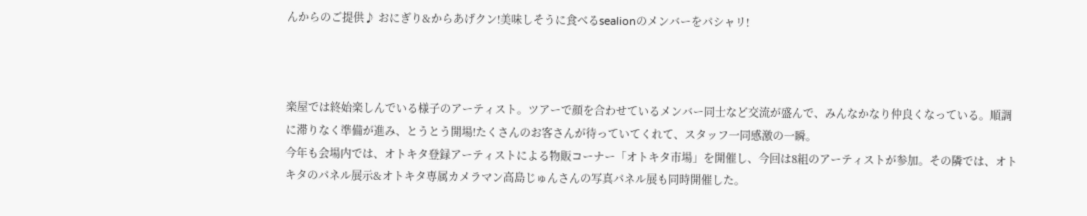んからのご提供♪ おにぎり&からあげクン!美味しそうに食べるsealionのメンバーをパシャリ!



楽屋では終始楽しんでいる様子のアーティスト。ツアーで顔を合わせているメンバー同士など交流が盛んで、みんなかなり仲良くなっている。順調に滞りなく準備が進み、とうとう開場!たくさんのお客さんが待っていてくれて、スタッフ一同感激の一瞬。
今年も会場内では、オトキタ登録アーティストによる物販コーナー「オトキタ市場」を開催し、今回は8組のアーティストが参加。その隣では、オトキタのパネル展示&オトキタ専属カメラマン高島じゅんさんの写真パネル展も同時開催した。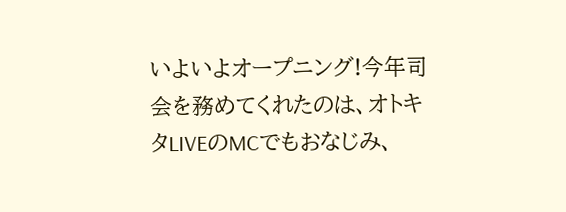いよいよオープニング!今年司会を務めてくれたのは、オトキタLIVEのMCでもおなじみ、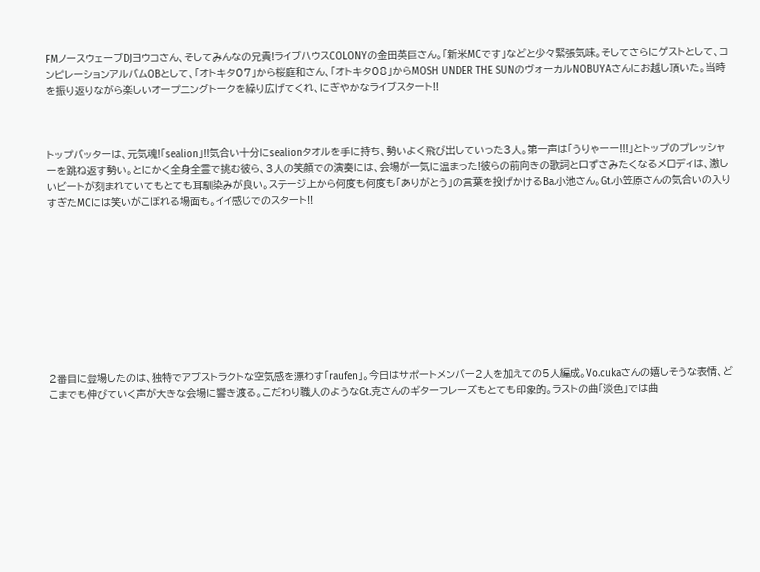FMノースウェーブDJヨウコさん、そしてみんなの兄貴!ライブハウスCOLONYの金田英巨さん。「新米MCです」などと少々緊張気味。そしてさらにゲストとして、コンピレーションアルバムOBとして、「オトキタ07」から桜庭和さん、「オトキタ08」からMOSH UNDER THE SUNのヴォーカルNOBUYAさんにお越し頂いた。当時を振り返りながら楽しいオープニングトークを繰り広げてくれ、にぎやかなライブスタート!!



トップバッターは、元気魂!「sealion」!!気合い十分にsealionタオルを手に持ち、勢いよく飛び出していった3人。第一声は「うりゃーー!!!」とトップのプレッシャーを跳ね返す勢い。とにかく全身全霊で挑む彼ら、3人の笑顔での演奏には、会場が一気に温まった!彼らの前向きの歌詞と口ずさみたくなるメロディは、激しいビートが刻まれていてもとても耳馴染みが良い。ステージ上から何度も何度も「ありがとう」の言葉を投げかけるBa.小池さん。Gt.小笠原さんの気合いの入りすぎたMCには笑いがこぼれる場面も。イイ感じでのスタート!!










2番目に登場したのは、独特でアブストラクトな空気感を漂わす「raufen」。今日はサポートメンバー2人を加えての5人編成。Vo.cukaさんの嬉しそうな表情、どこまでも伸びていく声が大きな会場に響き渡る。こだわり職人のようなGt.克さんのギターフレーズもとても印象的。ラストの曲「淡色」では曲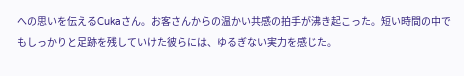への思いを伝えるCukaさん。お客さんからの温かい共感の拍手が沸き起こった。短い時間の中でもしっかりと足跡を残していけた彼らには、ゆるぎない実力を感じた。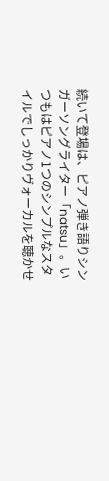続いて登場は、ピアノ弾き語りシンガーソングライター「natsu」。いつもはピアノ1つのシンプルなスタイルでしっかりヴォーカルを聴かせ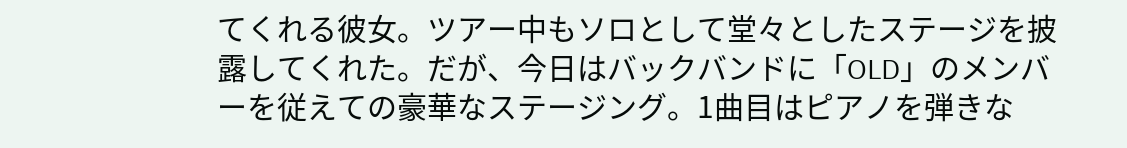てくれる彼女。ツアー中もソロとして堂々としたステージを披露してくれた。だが、今日はバックバンドに「OLD」のメンバーを従えての豪華なステージング。1曲目はピアノを弾きな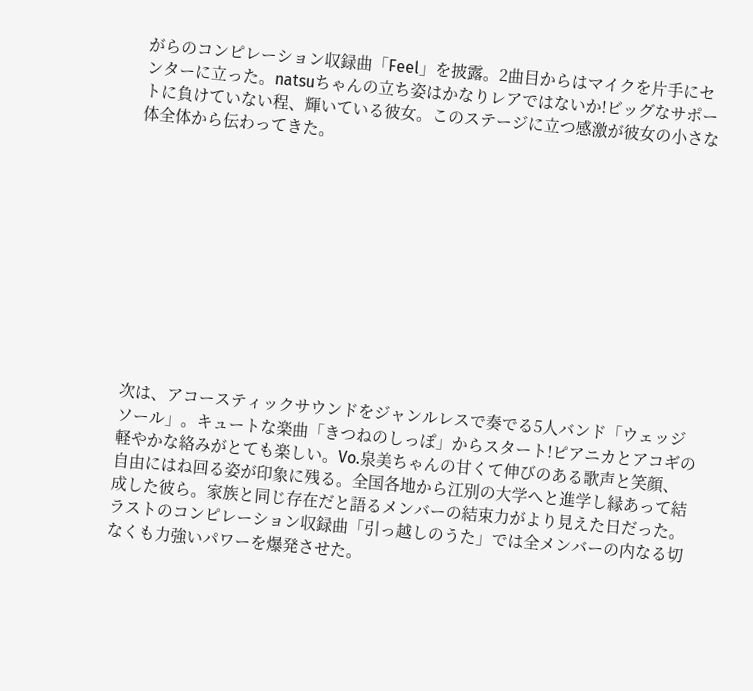がらのコンピレーション収録曲「Feel」を披露。2曲目からはマイクを片手にセンターに立った。natsuちゃんの立ち姿はかなりレアではないか!ビッグなサポートに負けていない程、輝いている彼女。このステージに立つ感激が彼女の小さな体全体から伝わってきた。











次は、アコースティックサウンドをジャンルレスで奏でる5人バンド「ウェッジソール」。キュートな楽曲「きつねのしっぽ」からスタート!ピアニカとアコギの軽やかな絡みがとても楽しい。Vo.泉美ちゃんの甘くて伸びのある歌声と笑顔、自由にはね回る姿が印象に残る。全国各地から江別の大学へと進学し縁あって結成した彼ら。家族と同じ存在だと語るメンバーの結束力がより見えた日だった。ラストのコンピレーション収録曲「引っ越しのうた」では全メンバーの内なる切なくも力強いパワーを爆発させた。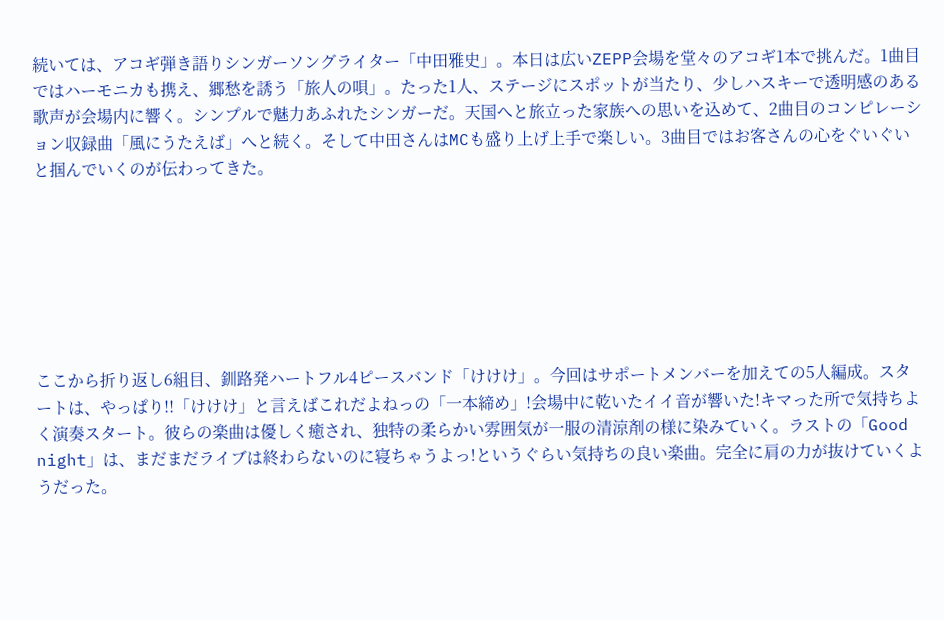続いては、アコギ弾き語りシンガーソングライター「中田雅史」。本日は広いZEPP会場を堂々のアコギ1本で挑んだ。1曲目ではハーモニカも携え、郷愁を誘う「旅人の唄」。たった1人、ステージにスポットが当たり、少しハスキーで透明感のある歌声が会場内に響く。シンプルで魅力あふれたシンガーだ。天国へと旅立った家族への思いを込めて、2曲目のコンピレーション収録曲「風にうたえば」へと続く。そして中田さんはMCも盛り上げ上手で楽しい。3曲目ではお客さんの心をぐいぐいと掴んでいくのが伝わってきた。







ここから折り返し6組目、釧路発ハートフル4ピースバンド「けけけ」。今回はサポートメンバーを加えての5人編成。スタートは、やっぱり!!「けけけ」と言えばこれだよねっの「一本締め」!会場中に乾いたイイ音が響いた!キマった所で気持ちよく演奏スタート。彼らの楽曲は優しく癒され、独特の柔らかい雰囲気が一服の清涼剤の様に染みていく。ラストの「Good night」は、まだまだライブは終わらないのに寝ちゃうよっ!というぐらい気持ちの良い楽曲。完全に肩の力が抜けていくようだった。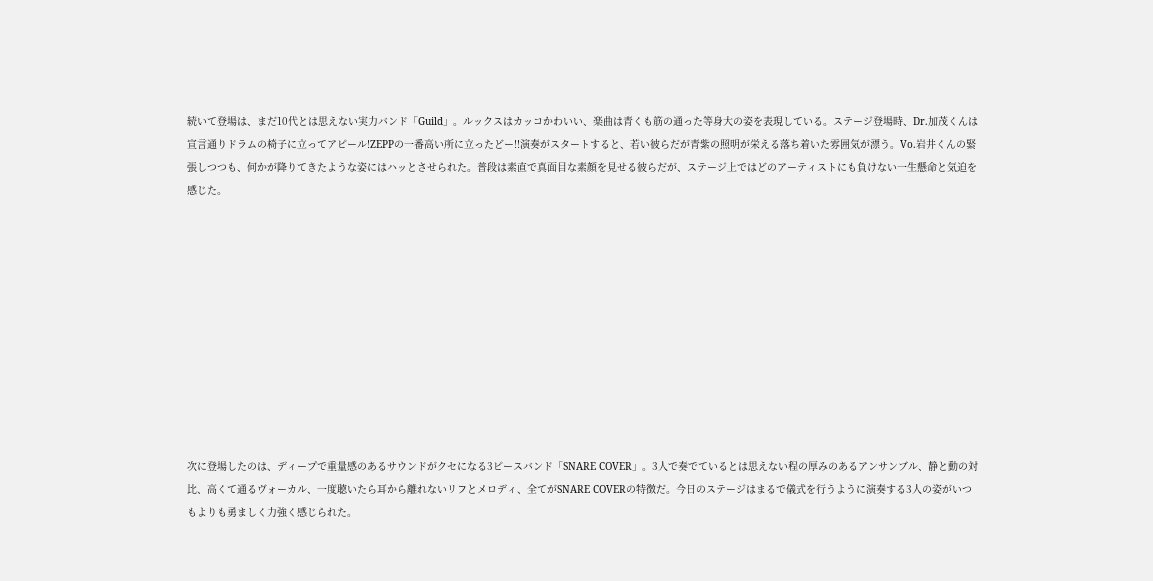続いて登場は、まだ10代とは思えない実力バンド「Guild」。ルックスはカッコかわいい、楽曲は青くも筋の通った等身大の姿を表現している。ステージ登場時、Dr.加茂くんは宣言通りドラムの椅子に立ってアピール!ZEPPの一番高い所に立ったどー!!演奏がスタートすると、若い彼らだが青紫の照明が栄える落ち着いた雰囲気が漂う。Vo.岩井くんの緊張しつつも、何かが降りてきたような姿にはハッとさせられた。普段は素直で真面目な素顔を見せる彼らだが、ステージ上ではどのアーティストにも負けない一生懸命と気迫を感じた。











次に登場したのは、ディープで重量感のあるサウンドがクセになる3ピースバンド「SNARE COVER」。3人で奏でているとは思えない程の厚みのあるアンサンブル、静と動の対比、高くて通るヴォーカル、一度聴いたら耳から離れないリフとメロディ、全てがSNARE COVERの特徴だ。今日のステージはまるで儀式を行うように演奏する3人の姿がいつもよりも勇ましく力強く感じられた。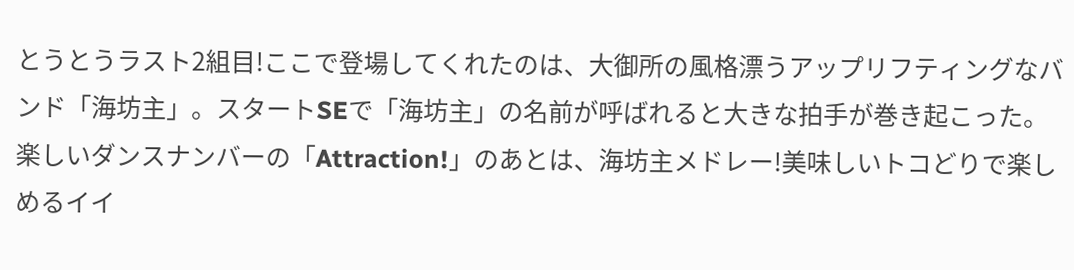とうとうラスト2組目!ここで登場してくれたのは、大御所の風格漂うアップリフティングなバンド「海坊主」。スタートSEで「海坊主」の名前が呼ばれると大きな拍手が巻き起こった。楽しいダンスナンバーの「Attraction!」のあとは、海坊主メドレー!美味しいトコどりで楽しめるイイ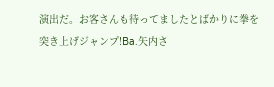演出だ。お客さんも待ってましたとばかりに拳を突き上げジャンプ!Ba.矢内さ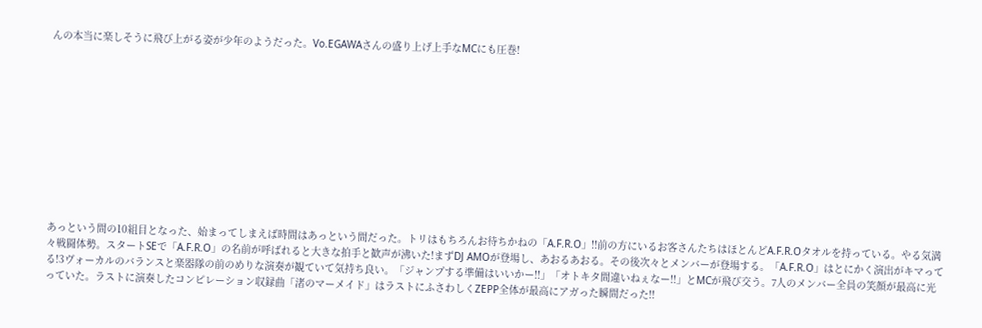んの本当に楽しそうに飛び上がる姿が少年のようだった。Vo.EGAWAさんの盛り上げ上手なMCにも圧巻!











あっという間の10組目となった、始まってしまえば時間はあっという間だった。トリはもちろんお待ちかねの「A.F.R.O」!!前の方にいるお客さんたちはほとんどA.F.R.Oタオルを持っている。やる気満々戦闘体勢。スタートSEで「A.F.R.O」の名前が呼ばれると大きな拍手と歓声が沸いた!まずDJ AMOが登場し、あおるあおる。その後次々とメンバーが登場する。「A.F.R.O」はとにかく演出がキマってる!3ヴォーカルのバランスと楽器隊の前のめりな演奏が観ていて気持ち良い。「ジャンプする準備はいいかー!!」「オトキタ間違いねぇなー!!」とMCが飛び交う。7人のメンバー全員の笑顔が最高に光っていた。ラストに演奏したコンピレーション収録曲「渚のマーメイド」はラストにふさわしくZEPP全体が最高にアガった瞬間だった!!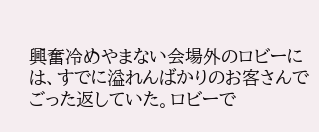興奮冷めやまない会場外のロビーには、すでに溢れんばかりのお客さんでごった返していた。ロビーで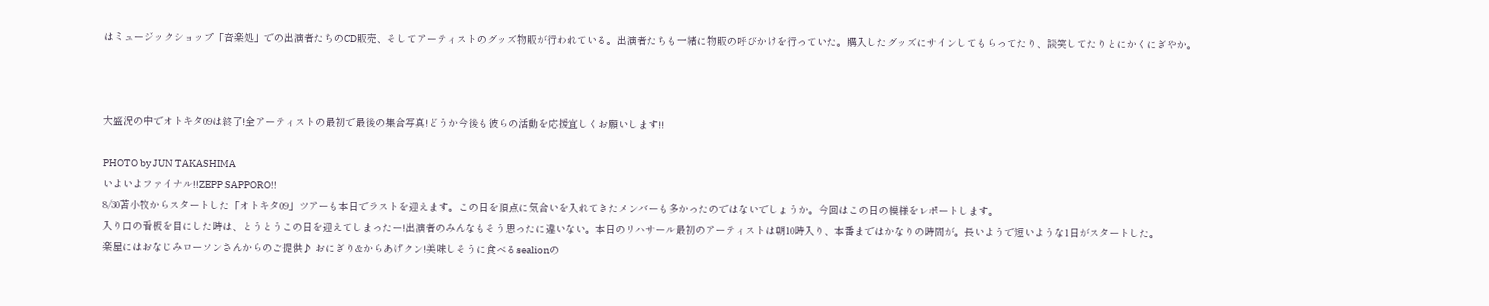はミュージックショップ「音楽処」での出演者たちのCD販売、そしてアーティストのグッズ物販が行われている。出演者たちも一緒に物販の呼びかけを行っていた。購入したグッズにサインしてもらってたり、談笑してたりとにかくにぎやか。



大盛況の中でオトキタ09は終了!全アーティストの最初で最後の集合写真!どうか今後も彼らの活動を応援宜しくお願いします!!

PHOTO by JUN TAKASHIMA
いよいよファイナル!!ZEPP SAPPORO!!
8/30苫小牧からスタートした「オトキタ09」ツアーも本日でラストを迎えます。この日を頂点に気合いを入れてきたメンバーも多かったのではないでしょうか。今回はこの日の模様をレポートします。
入り口の看板を目にした時は、とうとうこの日を迎えてしまったー!出演者のみんなもそう思ったに違いない。本日のリハサール最初のアーティストは朝10時入り、本番まではかなりの時間が。長いようで短いような1日がスタートした。
楽屋にはおなじみローソンさんからのご提供♪ おにぎり&からあげクン!美味しそうに食べるsealionの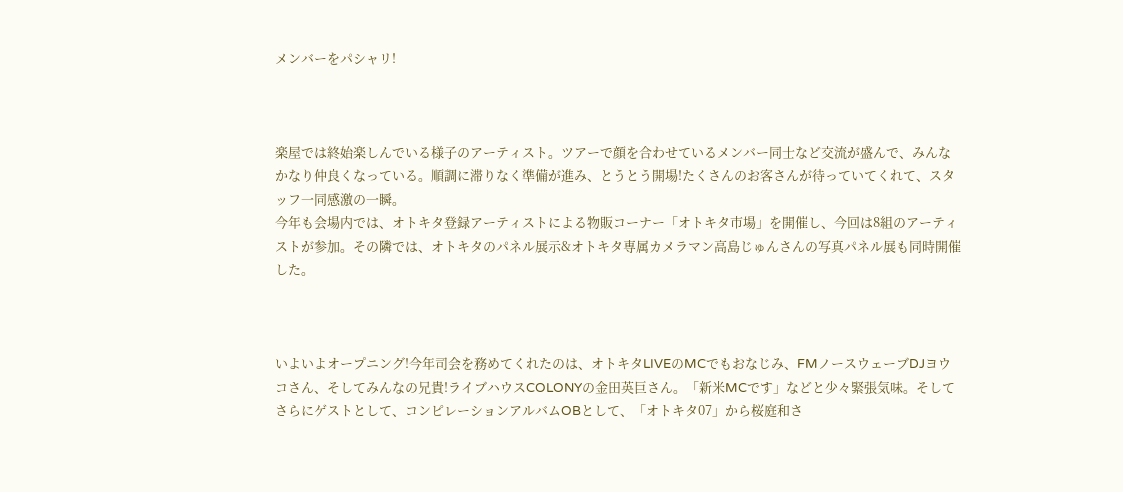メンバーをパシャリ!



楽屋では終始楽しんでいる様子のアーティスト。ツアーで顔を合わせているメンバー同士など交流が盛んで、みんなかなり仲良くなっている。順調に滞りなく準備が進み、とうとう開場!たくさんのお客さんが待っていてくれて、スタッフ一同感激の一瞬。
今年も会場内では、オトキタ登録アーティストによる物販コーナー「オトキタ市場」を開催し、今回は8組のアーティストが参加。その隣では、オトキタのパネル展示&オトキタ専属カメラマン高島じゅんさんの写真パネル展も同時開催した。



いよいよオープニング!今年司会を務めてくれたのは、オトキタLIVEのMCでもおなじみ、FMノースウェーブDJヨウコさん、そしてみんなの兄貴!ライブハウスCOLONYの金田英巨さん。「新米MCです」などと少々緊張気味。そしてさらにゲストとして、コンピレーションアルバムOBとして、「オトキタ07」から桜庭和さ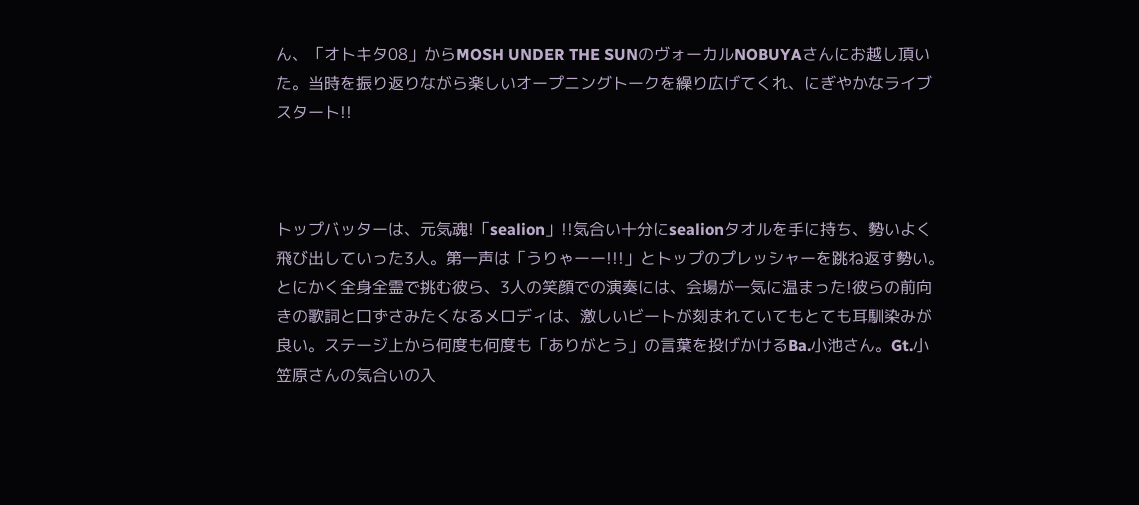ん、「オトキタ08」からMOSH UNDER THE SUNのヴォーカルNOBUYAさんにお越し頂いた。当時を振り返りながら楽しいオープニングトークを繰り広げてくれ、にぎやかなライブスタート!!



トップバッターは、元気魂!「sealion」!!気合い十分にsealionタオルを手に持ち、勢いよく飛び出していった3人。第一声は「うりゃーー!!!」とトップのプレッシャーを跳ね返す勢い。とにかく全身全霊で挑む彼ら、3人の笑顔での演奏には、会場が一気に温まった!彼らの前向きの歌詞と口ずさみたくなるメロディは、激しいビートが刻まれていてもとても耳馴染みが良い。ステージ上から何度も何度も「ありがとう」の言葉を投げかけるBa.小池さん。Gt.小笠原さんの気合いの入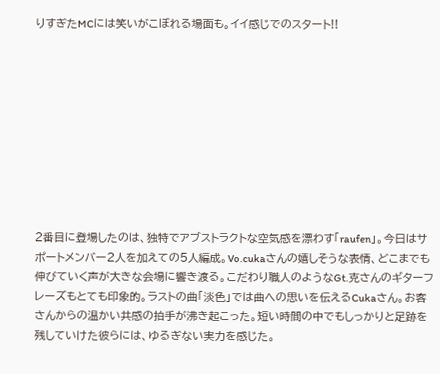りすぎたMCには笑いがこぼれる場面も。イイ感じでのスタート!!










2番目に登場したのは、独特でアブストラクトな空気感を漂わす「raufen」。今日はサポートメンバー2人を加えての5人編成。Vo.cukaさんの嬉しそうな表情、どこまでも伸びていく声が大きな会場に響き渡る。こだわり職人のようなGt.克さんのギターフレーズもとても印象的。ラストの曲「淡色」では曲への思いを伝えるCukaさん。お客さんからの温かい共感の拍手が沸き起こった。短い時間の中でもしっかりと足跡を残していけた彼らには、ゆるぎない実力を感じた。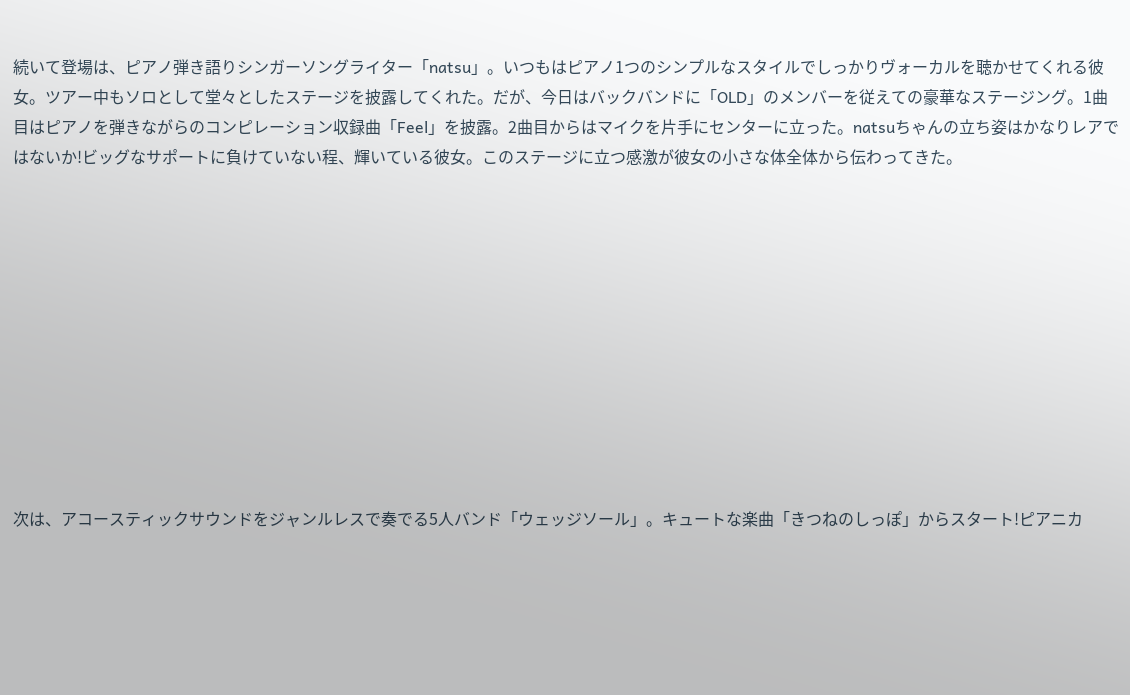続いて登場は、ピアノ弾き語りシンガーソングライター「natsu」。いつもはピアノ1つのシンプルなスタイルでしっかりヴォーカルを聴かせてくれる彼女。ツアー中もソロとして堂々としたステージを披露してくれた。だが、今日はバックバンドに「OLD」のメンバーを従えての豪華なステージング。1曲目はピアノを弾きながらのコンピレーション収録曲「Feel」を披露。2曲目からはマイクを片手にセンターに立った。natsuちゃんの立ち姿はかなりレアではないか!ビッグなサポートに負けていない程、輝いている彼女。このステージに立つ感激が彼女の小さな体全体から伝わってきた。











次は、アコースティックサウンドをジャンルレスで奏でる5人バンド「ウェッジソール」。キュートな楽曲「きつねのしっぽ」からスタート!ピアニカ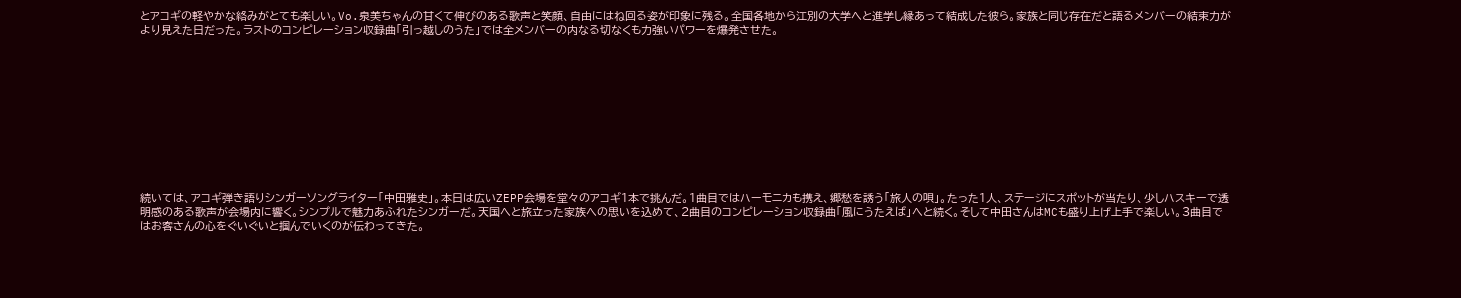とアコギの軽やかな絡みがとても楽しい。Vo.泉美ちゃんの甘くて伸びのある歌声と笑顔、自由にはね回る姿が印象に残る。全国各地から江別の大学へと進学し縁あって結成した彼ら。家族と同じ存在だと語るメンバーの結束力がより見えた日だった。ラストのコンピレーション収録曲「引っ越しのうた」では全メンバーの内なる切なくも力強いパワーを爆発させた。











続いては、アコギ弾き語りシンガーソングライター「中田雅史」。本日は広いZEPP会場を堂々のアコギ1本で挑んだ。1曲目ではハーモニカも携え、郷愁を誘う「旅人の唄」。たった1人、ステージにスポットが当たり、少しハスキーで透明感のある歌声が会場内に響く。シンプルで魅力あふれたシンガーだ。天国へと旅立った家族への思いを込めて、2曲目のコンピレーション収録曲「風にうたえば」へと続く。そして中田さんはMCも盛り上げ上手で楽しい。3曲目ではお客さんの心をぐいぐいと掴んでいくのが伝わってきた。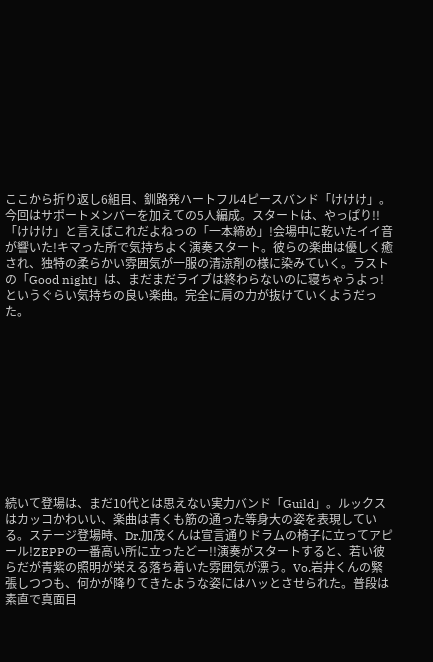ここから折り返し6組目、釧路発ハートフル4ピースバンド「けけけ」。今回はサポートメンバーを加えての5人編成。スタートは、やっぱり!!「けけけ」と言えばこれだよねっの「一本締め」!会場中に乾いたイイ音が響いた!キマった所で気持ちよく演奏スタート。彼らの楽曲は優しく癒され、独特の柔らかい雰囲気が一服の清涼剤の様に染みていく。ラストの「Good night」は、まだまだライブは終わらないのに寝ちゃうよっ!というぐらい気持ちの良い楽曲。完全に肩の力が抜けていくようだった。











続いて登場は、まだ10代とは思えない実力バンド「Guild」。ルックスはカッコかわいい、楽曲は青くも筋の通った等身大の姿を表現している。ステージ登場時、Dr.加茂くんは宣言通りドラムの椅子に立ってアピール!ZEPPの一番高い所に立ったどー!!演奏がスタートすると、若い彼らだが青紫の照明が栄える落ち着いた雰囲気が漂う。Vo.岩井くんの緊張しつつも、何かが降りてきたような姿にはハッとさせられた。普段は素直で真面目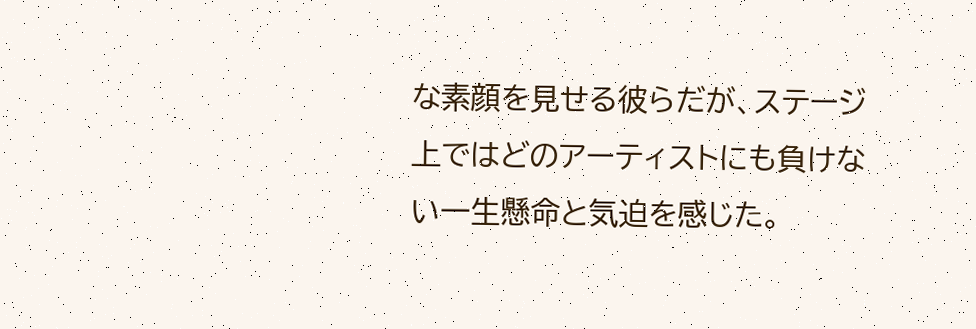な素顔を見せる彼らだが、ステージ上ではどのアーティストにも負けない一生懸命と気迫を感じた。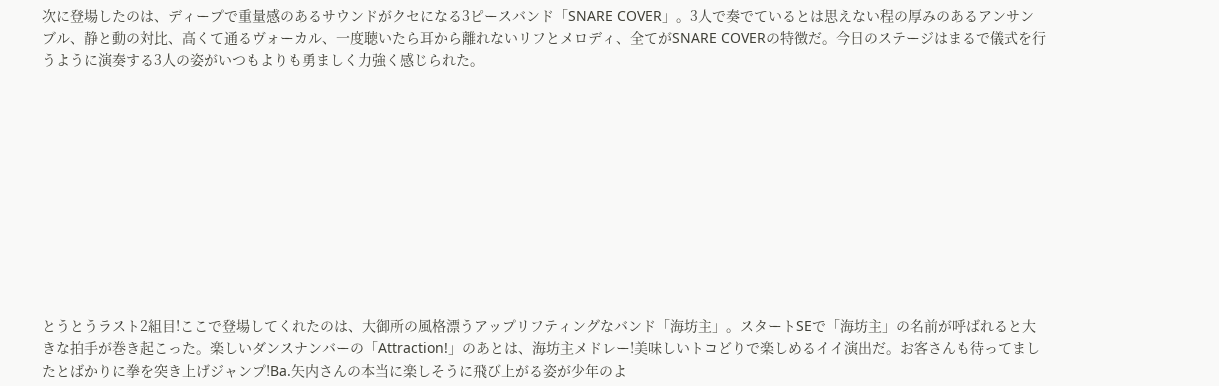次に登場したのは、ディープで重量感のあるサウンドがクセになる3ピースバンド「SNARE COVER」。3人で奏でているとは思えない程の厚みのあるアンサンブル、静と動の対比、高くて通るヴォーカル、一度聴いたら耳から離れないリフとメロディ、全てがSNARE COVERの特徴だ。今日のステージはまるで儀式を行うように演奏する3人の姿がいつもよりも勇ましく力強く感じられた。











とうとうラスト2組目!ここで登場してくれたのは、大御所の風格漂うアップリフティングなバンド「海坊主」。スタートSEで「海坊主」の名前が呼ばれると大きな拍手が巻き起こった。楽しいダンスナンバーの「Attraction!」のあとは、海坊主メドレー!美味しいトコどりで楽しめるイイ演出だ。お客さんも待ってましたとばかりに拳を突き上げジャンプ!Ba.矢内さんの本当に楽しそうに飛び上がる姿が少年のよ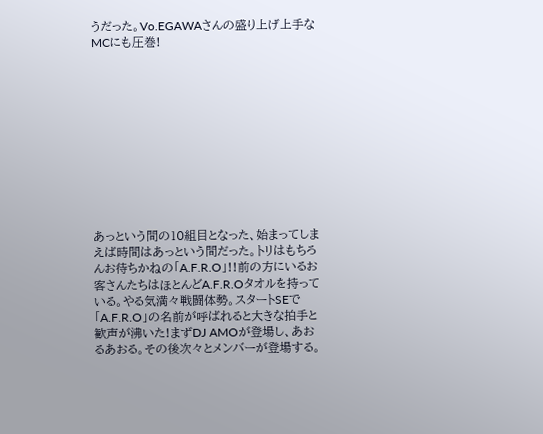うだった。Vo.EGAWAさんの盛り上げ上手なMCにも圧巻!











あっという間の10組目となった、始まってしまえば時間はあっという間だった。トリはもちろんお待ちかねの「A.F.R.O」!!前の方にいるお客さんたちはほとんどA.F.R.Oタオルを持っている。やる気満々戦闘体勢。スタートSEで「A.F.R.O」の名前が呼ばれると大きな拍手と歓声が沸いた!まずDJ AMOが登場し、あおるあおる。その後次々とメンバーが登場する。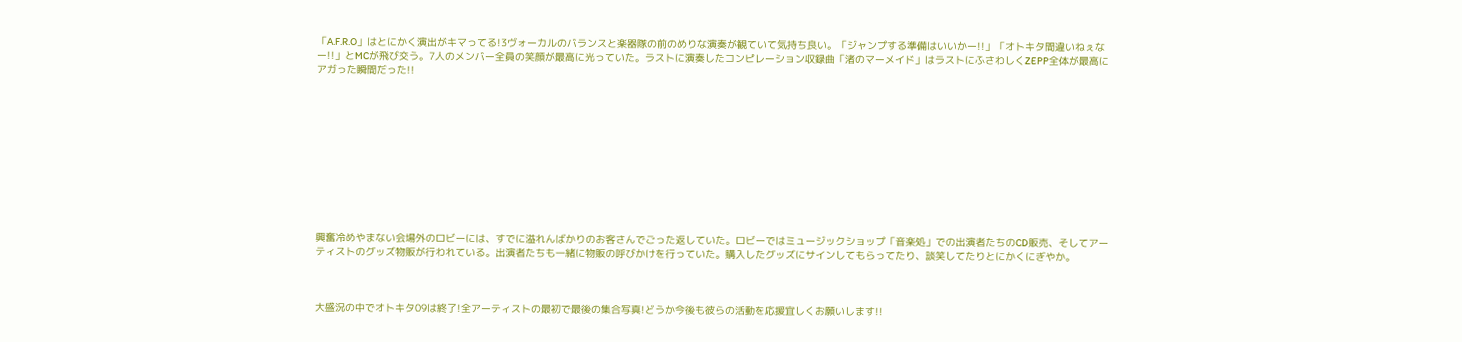「A.F.R.O」はとにかく演出がキマってる!3ヴォーカルのバランスと楽器隊の前のめりな演奏が観ていて気持ち良い。「ジャンプする準備はいいかー!!」「オトキタ間違いねぇなー!!」とMCが飛び交う。7人のメンバー全員の笑顔が最高に光っていた。ラストに演奏したコンピレーション収録曲「渚のマーメイド」はラストにふさわしくZEPP全体が最高にアガった瞬間だった!!











興奮冷めやまない会場外のロビーには、すでに溢れんばかりのお客さんでごった返していた。ロビーではミュージックショップ「音楽処」での出演者たちのCD販売、そしてアーティストのグッズ物販が行われている。出演者たちも一緒に物販の呼びかけを行っていた。購入したグッズにサインしてもらってたり、談笑してたりとにかくにぎやか。



大盛況の中でオトキタ09は終了!全アーティストの最初で最後の集合写真!どうか今後も彼らの活動を応援宜しくお願いします!!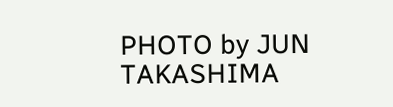PHOTO by JUN TAKASHIMA